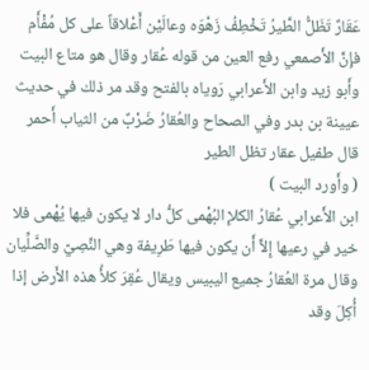عَقَارٌ تَظَلُّ الطَّيرُ تَخْطِفُ زَهْوَه وعالَيْن أَعْلاقاً على كل مُفْأَم فإِنَّ الأَصمعي رفع العين من قوله عُقار وقال هو متاع البيت وأَبو زيد وابن الأَعرابي رَوياه بالفتح وقد مر ذلك في حديث عيينة بن بدر وفي الصحاح والعُقارُ ضَرْبٌ من الثياب أَحمر قال طفيل عقار تظل الطير
( وأَورد البيت )
ابن الأَعرابي عُقارُ الكلإِ البُهْمى كلُّ دار لا يكون فيها يُهْمى فلا خير في رعيها إِلاَّ أَن يكون فيها طَرِيفة وهي النَّصِيّ والصَّلِّيان وقال مرة العُقارُ جميع اليبيس ويقال عُقِرَ كلأُ هذه الأَرض إذا أُكِلَ وقد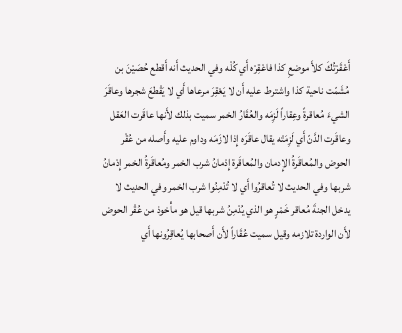أَعْقَرْتُكَ كلأَ موضعِ كذا فاعْقِرْه أَي كُلْه وفي الحديث أَنه أَقطع حُصَيْنَ بن مُشَمّت ناحية كذا واشترط عليه أَن لا يَعْقِرَ مرعاها أَي لا يَقْطعَ شجرها وعاقَرَ الشيءَ مُعاقرةً وعِقاراً لَزِمَه والعُقَارُ الخمر سميت بذلك لأَنها عاقَرت العَقل وعاقَرت الدَّنّ أَي لَزِمَتْه يقال عاقَرَه إِذا لازَمَه وداوم عليه وأَصله من عُقْر الحوض والمُعاقَرةُ الإِدمان والمُعاقَرة إِدْمانُ شرب الخمر ومُعاقَرةُ الخمر إِدْمانُ شربها وفي الحديث لا تُعاقرُوا أَي لا تُدْمِنُوا شرب الخمر وفي الحديث لا يدخل الجنةَ مُعاقر خَمْرٍ هو الذي يُدْمِنُ شربها قيل هو مأْخوذ من عُقْر الحوض لأَن الواردة تلازمه وقيل سميت عُقَاراً لأَن أَصحابها يُعاقِرُونها أَي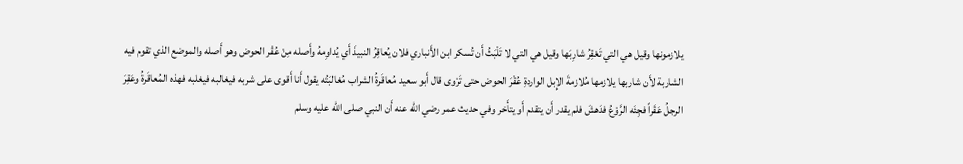يلازمونها وقيل هي التي تَعْقِرُ شارِبَها وقيل هي التي لا تَلْبَثُ أَن تُسكر ابن الأَنباري فلان يُعاقِرُ النبيذَ أَي يُداوِمهُ وأَصله مِنْ عُقْر الحوض وهو أَصله والموضع الذي تقوم فيه الشاربة لأَن شاربها يلازمها مُلازمةَ الإِبل الواردةِ عُقْرَ الحوض حتى تَرْوى قال أَبو سعيد مُعاقَرةُ الشراب مُغالبَتُه يقول أَنا أَقوى على شربه فيغالبه فيغلبه فهذه المُعاقَرةُ وعَقِرَ الرجلُ عَقَراً فجِئَه الرَّوْعُ فدَهشَ فلم يقدر أَن يتقدم أَو يتأَخر وفي حديث عمر رضي الله عنه أَن النبي صلى الله عليه وسلم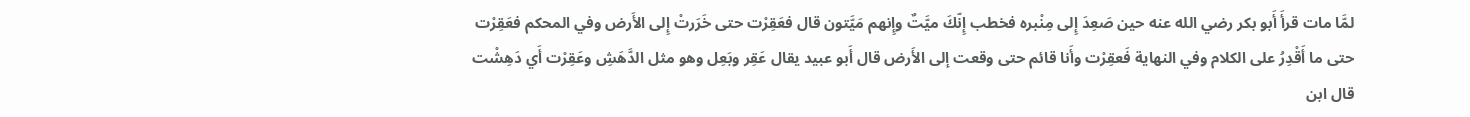لمَّا مات قرأَ أَبو بكر رضي الله عنه حين صَعِدَ إِلى مِنْبره فخطب إِنّكَ ميَّتٌ وإِنهم مَيَّتون قال فعَقِرْت حتى خَرَرتْ إِلى الأَرض وفي المحكم فعَقِرْت حتى ما أَقْدِرُ على الكلام وفي النهاية فَعقِرْت وأَنا قائم حتى وقعت إلى الأَرض قال أَبو عبيد يقال عَقِر وبَعِل وهو مثل الدَّهَشِ وعَقِرْت أَي دَهِشْت قال ابن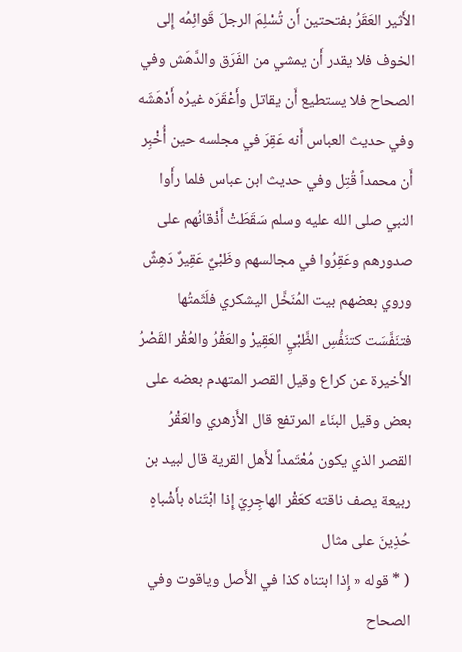الأَثير العَقَرُ بفتحتين أَن تُسْلِمَ الرجلَ قَوائِمُه إِلى الخوف فلا يقدر أَن يمشي من الفَرَق والدَّهَش وفي الصحاح فلا يستطيع أَن يقاتل وأَعْقَرَه غيرُه أَدْهَشَه وفي حديث العباس أَنه عَقِرَ في مجلسه حين أُخْبِر أَن محمداً قُتِل وفي حديث ابن عباس فلما رأَوا النبي صلى الله عليه وسلم سَقَطَتْ أَذْقانُهم على صدورهم وعَقِرُوا في مجالسهم وظَبْيٌ عَقِيرٌ دَهِشٌ وروي بعضهم بيت المُنَخَّل اليشكري فلَثَمتُها فتنَفَّسَت كتنَفُّسِ الظَّبْيِ العَقِيرْ والعَقْرُ والعُقْر القَصْرُ الأَخيرة عن كراع وقيل القصر المتهدم بعضه على بعض وقيل البنَاء المرتفع قال الأَزهري والعَقْرُ القصر الذي يكون مُعْتَمداً لأَهل القرية قال لبيد بن ربيعة يصف ناقته كعَقْر الهاجِرِيّ إِذا ابْتَناه بأَشْباهٍ حُذِينَ على مثال
( * قوله « إِذا ابتناه كذا في الأَصل وياقوت وفي الصحاح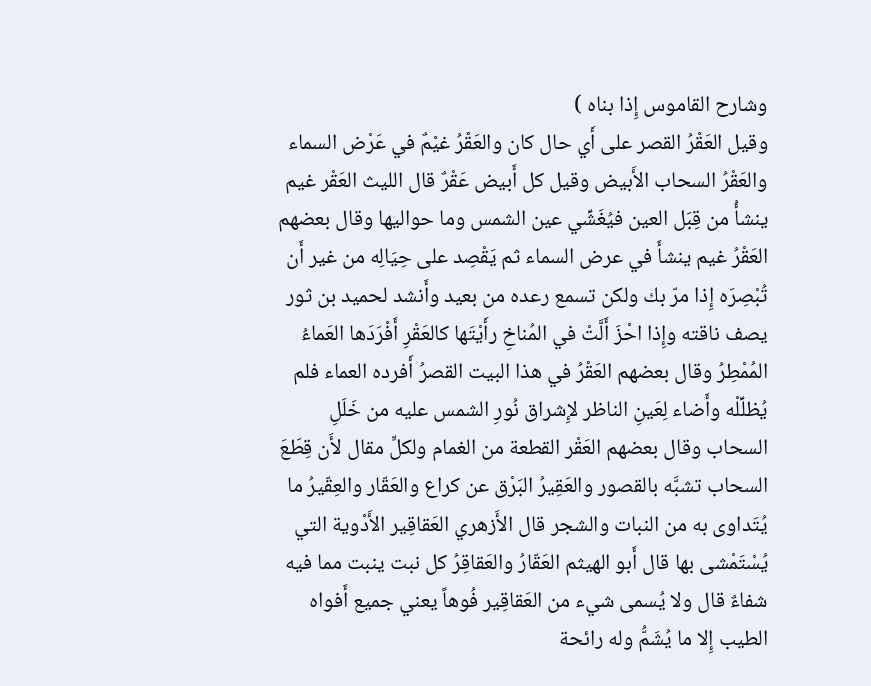وشارح القاموس إِذا بناه )
وقيل العَقْرُ القصر على أَي حال كان والعَقْرُ غيْمٌ في عَرْض السماء والعَقْرُ السحاب الأَبيض وقيل كل أَبيض عَقْرٌ قال الليث العَقْر غيم ينشأُ من قِبَل العين فيُغَشِّي عين الشمس وما حواليها وقال بعضهم العَقْرُ غيم ينشأَ في عرض السماء ثم يَقْصِد على حِيَالِه من غير أَن تُبْصِرَه إِذا مرّ بك ولكن تسمع رعده من بعيد وأَنشد لحميد بن ثور يصف ناقته وإِذا احْزَ أَلَّتْ في المُناخِ رأَيْتَها كالعَقْرِ أَفْرَدَها العَماءُ المُمْطِرُ وقال بعضهم العَقْرُ في هذا البيت القصرُ أَفرده العماء فلم يُظلِّلْه وأَضاء لِعَينِ الناظر لإِشراق نُورِ الشمس عليه من خَلَلِ السحاب وقال بعضهم العَقْر القطعة من الغمام ولكلٍّ مقال لأَن قِطَعَ السحاب تشبَّه بالقصور والعَقِيرُ البَرْق عن كراع والعَقّار والعِقّيرُ ما يُتَداوى به من النبات والشجر قال الأَزهري العَقاقِير الأَدْوية التي يُسْتَمْشى بها قال أَبو الهيثم العَقّارُ والعَقاقِرُ كل نبت ينبت مما فيه شفاءٌ قال ولا يُسمى شيء من العَقاقِير فُوهاً يعني جميع أَفواه الطيب إِلا ما يُشَمُّ وله رائحة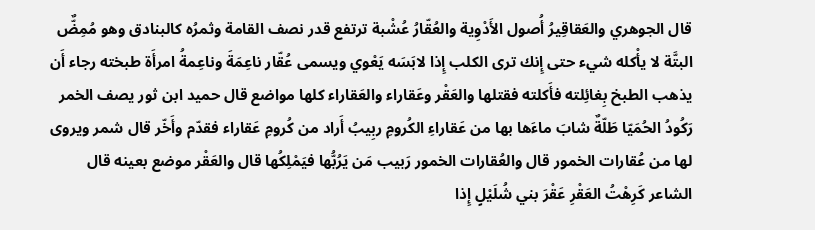قال الجوهري والعَقاقِيرُ أُصول الأَدْوِية والعُقّارُ عُشْبة ترتفع قدر نصف القامة وثمرُه كالبنادق وهو مُمِضٌّ البتَّة لا يأْكله شيء حتى إِنك ترى الكلب إِذا لابَسَه يَعْوي ويسمى عُقّار ناعِمَةَ وناعِمةُ امرأَة طبخته رجاء أَن يذهب الطبخ بِغائِلته فأَكلته فقتلها والعَقْر وعَقاراء والعَقاراء كلها مواضع قال حميد ابن ثور يصف الخمر رَكُودُ الحُمَيّا طَلّةٌ شابَ ماءَها بها من عَقاراءِ الكُرومِ ربِيبُ أَراد من كُرومِ عَقاراء فقدّم وأَخّر قال شمر ويروى لها من عُقارات الخمور قال والعُقارات الخمور رَبيب مَن يَرُبُّها فيَمْلِكُها قال والعَقْر موضع بعينه قال الشاعر كَرِهْتُ العَقْرِ عَقْرَ بني شُلَيْلٍ إِذا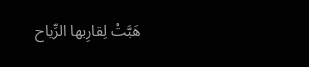هَبَّتْ لِقارِبها الرِّياح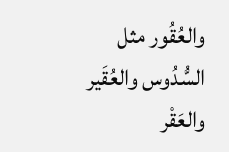والعُقُور مثل السُّدُوس والعُقَير والعَقْر